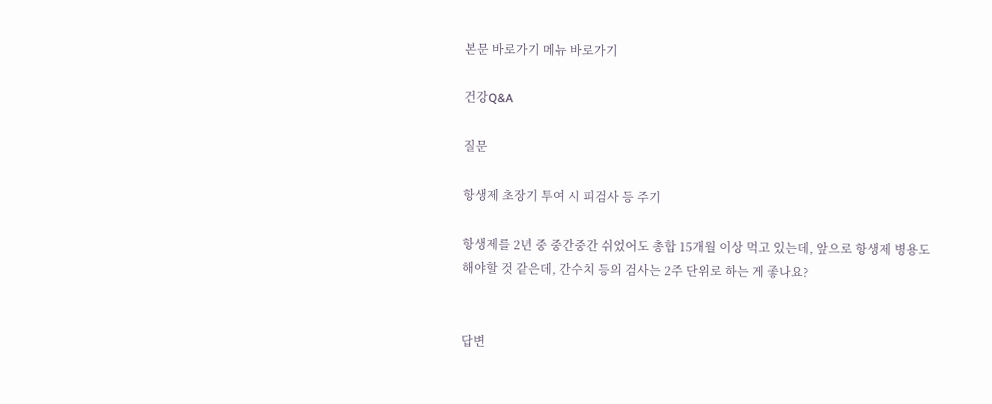본문 바로가기 메뉴 바로가기

건강Q&A

질문

항생제 초장기 투여 시 피검사 등 주기

항생제를 2년 중 중간중간 쉬었어도 총합 15개월 이상 먹고 있는데, 앞으로 항생제 병용도 해야할 것 같은데, 간수치 등의 검사는 2주 단위로 하는 게 좋나요?


답변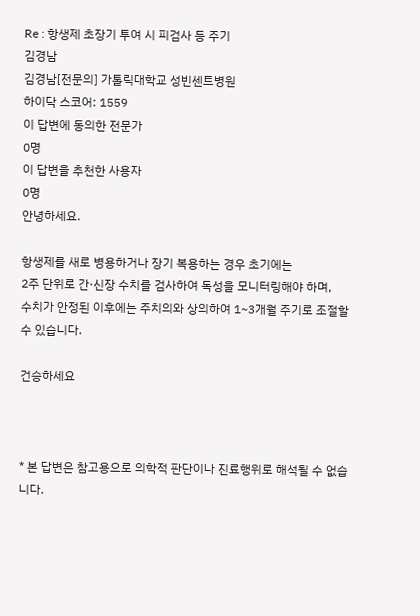Re : 항생제 초장기 투여 시 피검사 등 주기
김경남
김경남[전문의] 가톨릭대학교 성빈센트병원
하이닥 스코어: 1559
이 답변에 동의한 전문가
0명
이 답변을 추천한 사용자
0명
안녕하세요.

항생제를 새로 병용하거나 장기 복용하는 경우 초기에는
2주 단위로 간·신장 수치를 검사하여 독성을 모니터링해야 하며,
수치가 안정된 이후에는 주치의와 상의하여 1~3개월 주기로 조절할 수 있습니다.

건승하세요



* 본 답변은 참고용으로 의학적 판단이나 진료행위로 해석될 수 없습니다.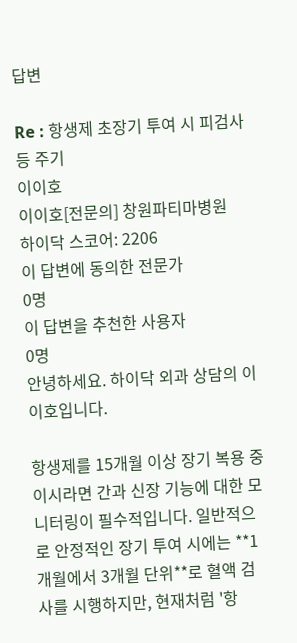답변

Re : 항생제 초장기 투여 시 피검사 등 주기
이이호
이이호[전문의] 창원파티마병원
하이닥 스코어: 2206
이 답변에 동의한 전문가
0명
이 답변을 추천한 사용자
0명
안녕하세요. 하이닥 외과 상담의 이이호입니다.

항생제를 15개월 이상 장기 복용 중이시라면 간과 신장 기능에 대한 모니터링이 필수적입니다. 일반적으로 안정적인 장기 투여 시에는 **1개월에서 3개월 단위**로 혈액 검사를 시행하지만, 현재처럼 '항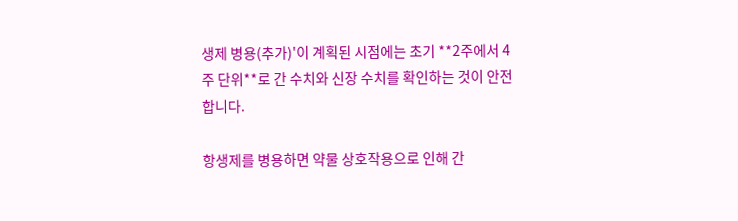생제 병용(추가)'이 계획된 시점에는 초기 **2주에서 4주 단위**로 간 수치와 신장 수치를 확인하는 것이 안전합니다.

항생제를 병용하면 약물 상호작용으로 인해 간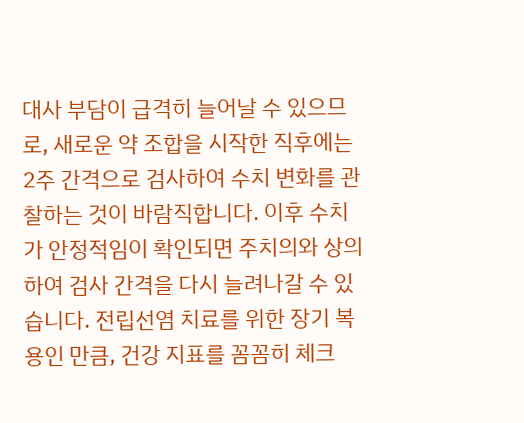대사 부담이 급격히 늘어날 수 있으므로, 새로운 약 조합을 시작한 직후에는 2주 간격으로 검사하여 수치 변화를 관찰하는 것이 바람직합니다. 이후 수치가 안정적임이 확인되면 주치의와 상의하여 검사 간격을 다시 늘려나갈 수 있습니다. 전립선염 치료를 위한 장기 복용인 만큼, 건강 지표를 꼼꼼히 체크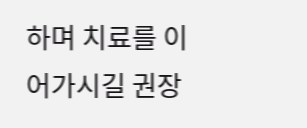하며 치료를 이어가시길 권장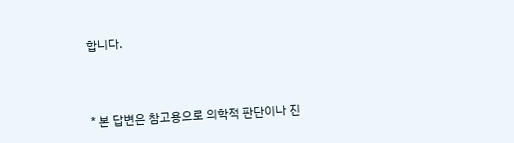합니다.



* 본 답변은 참고용으로 의학적 판단이나 진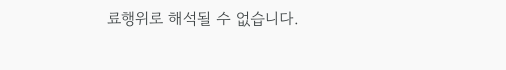료행위로 해석될 수 없습니다.